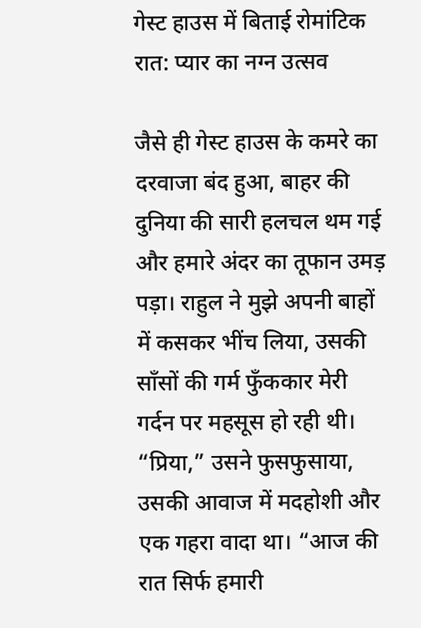गेस्ट हाउस में बिताई रोमांटिक रात: प्यार का नग्न उत्सव

जैसे ही गेस्ट हाउस के कमरे का दरवाजा बंद हुआ, बाहर की दुनिया की सारी हलचल थम गई और हमारे अंदर का तूफान उमड़ पड़ा। राहुल ने मुझे अपनी बाहों में कसकर भींच लिया, उसकी साँसों की गर्म फुँककार मेरी गर्दन पर महसूस हो रही थी। “प्रिया,” उसने फुसफुसाया, उसकी आवाज में मदहोशी और एक गहरा वादा था। “आज की रात सिर्फ हमारी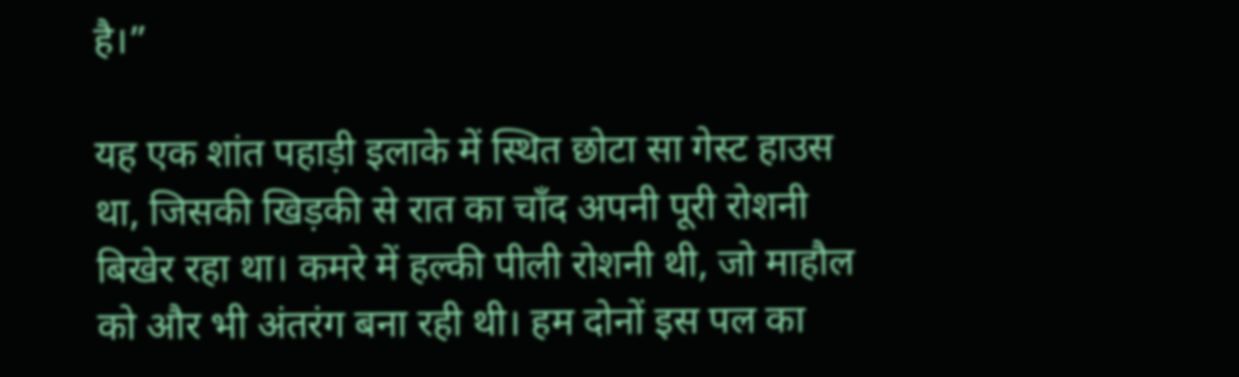है।”

यह एक शांत पहाड़ी इलाके में स्थित छोटा सा गेस्ट हाउस था, जिसकी खिड़की से रात का चाँद अपनी पूरी रोशनी बिखेर रहा था। कमरे में हल्की पीली रोशनी थी, जो माहौल को और भी अंतरंग बना रही थी। हम दोनों इस पल का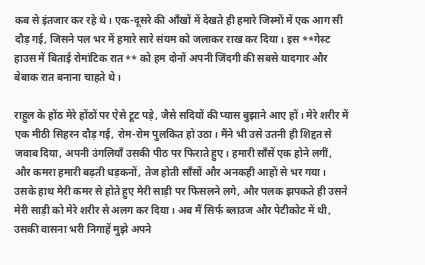कब से इंतजार कर रहे थे। एक-दूसरे की आँखों में देखते ही हमारे जिस्मों में एक आग सी दौड़ गई, जिसने पल भर में हमारे सारे संयम को जलाकर राख कर दिया। इस **गेस्ट हाउस में बिताई रोमांटिक रात** को हम दोनों अपनी जिंदगी की सबसे यादगार और बेबाक रात बनाना चाहते थे।

राहुल के होंठ मेरे होंठों पर ऐसे टूट पड़े, जैसे सदियों की प्यास बुझाने आए हों। मेरे शरीर में एक मीठी सिहरन दौड़ गई, रोम-रोम पुलकित हो उठा। मैंने भी उसे उतनी ही शिद्दत से जवाब दिया, अपनी उंगलियाँ उसकी पीठ पर फिराते हुए। हमारी साँसें एक होने लगीं, और कमरा हमारी बढ़ती धड़कनों, तेज होती साँसों और अनकही आहों से भर गया। उसके हाथ मेरी कमर से होते हुए मेरी साड़ी पर फिसलने लगे, और पलक झपकते ही उसने मेरी साड़ी को मेरे शरीर से अलग कर दिया। अब मैं सिर्फ ब्लाउज और पेटीकोट में थी, उसकी वासना भरी निगाहें मुझे अपने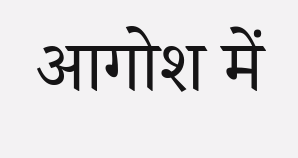आगोश में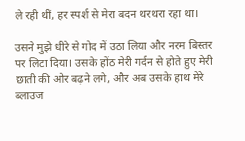ले रही थीं, हर स्पर्श से मेरा बदन थरथरा रहा था।

उसने मुझे धीरे से गोद में उठा लिया और नरम बिस्तर पर लिटा दिया। उसके होंठ मेरी गर्दन से होते हुए मेरी छाती की ओर बढ़ने लगे, और अब उसके हाथ मेरे ब्लाउज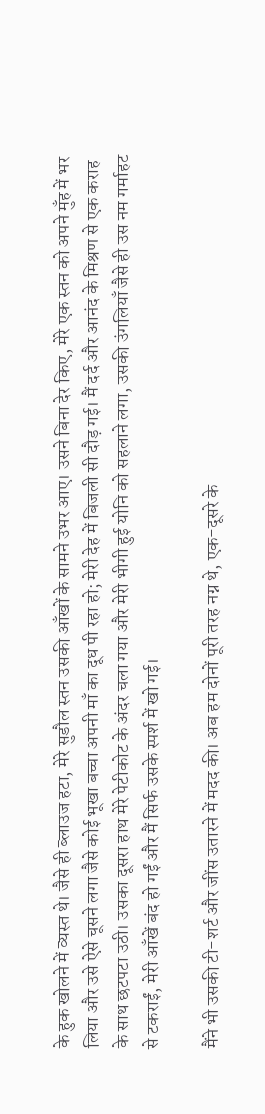के हुक खोलने में व्यस्त थे। जैसे ही ब्लाउज हटा, मेरे सुडौल स्तन उसकी आँखों के सामने उभर आए। उसने बिना देर किए, मेरे एक स्तन को अपने मुँह में भर लिया और उसे ऐसे चूसने लगा जैसे कोई भूखा बच्चा अपनी माँ का दूध पी रहा हो; मेरी देह में बिजली सी दौड़ गई। मैं दर्द और आनंद के मिश्रण से एक कराह के साथ छटपटा उठी। उसका दूसरा हाथ मेरे पेटीकोट के अंदर चला गया और मेरी भीगी हुई योनि को सहलाने लगा, उसकी उंगलियाँ जैसे ही उस नम गर्माहट से टकराईं, मेरी आँखें बंद हो गईं और मैं सिर्फ उसके स्पर्श में खो गई।

मैंने भी उसकी टी-शर्ट और जींस उतारने में मदद की। अब हम दोनों पूरी तरह नग्न थे, एक-दूसरे के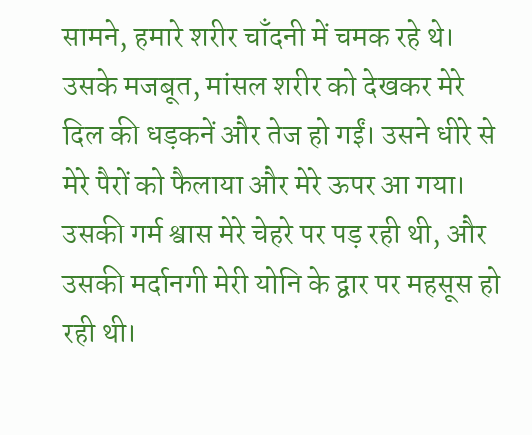सामने, हमारे शरीर चाँदनी में चमक रहे थे। उसके मजबूत, मांसल शरीर को देखकर मेरे दिल की धड़कनें और तेज हो गईं। उसने धीरे से मेरे पैरों को फैलाया और मेरे ऊपर आ गया। उसकी गर्म श्वास मेरे चेहरे पर पड़ रही थी, और उसकी मर्दानगी मेरी योनि के द्वार पर महसूस हो रही थी।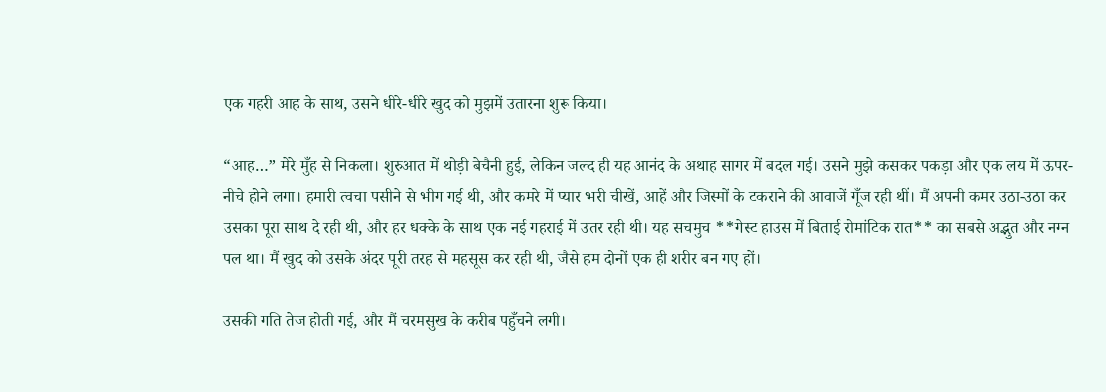एक गहरी आह के साथ, उसने धीरे-धीरे खुद को मुझमें उतारना शुरू किया।

“आह…” मेरे मुँह से निकला। शुरुआत में थोड़ी बेचैनी हुई, लेकिन जल्द ही यह आनंद के अथाह सागर में बदल गई। उसने मुझे कसकर पकड़ा और एक लय में ऊपर-नीचे होने लगा। हमारी त्वचा पसीने से भीग गई थी, और कमरे में प्यार भरी चीखें, आहें और जिस्मों के टकराने की आवाजें गूँज रही थीं। मैं अपनी कमर उठा-उठा कर उसका पूरा साथ दे रही थी, और हर धक्के के साथ एक नई गहराई में उतर रही थी। यह सचमुच **गेस्ट हाउस में बिताई रोमांटिक रात** का सबसे अद्भुत और नग्न पल था। मैं खुद को उसके अंदर पूरी तरह से महसूस कर रही थी, जैसे हम दोनों एक ही शरीर बन गए हों।

उसकी गति तेज होती गई, और मैं चरमसुख के करीब पहुँचने लगी।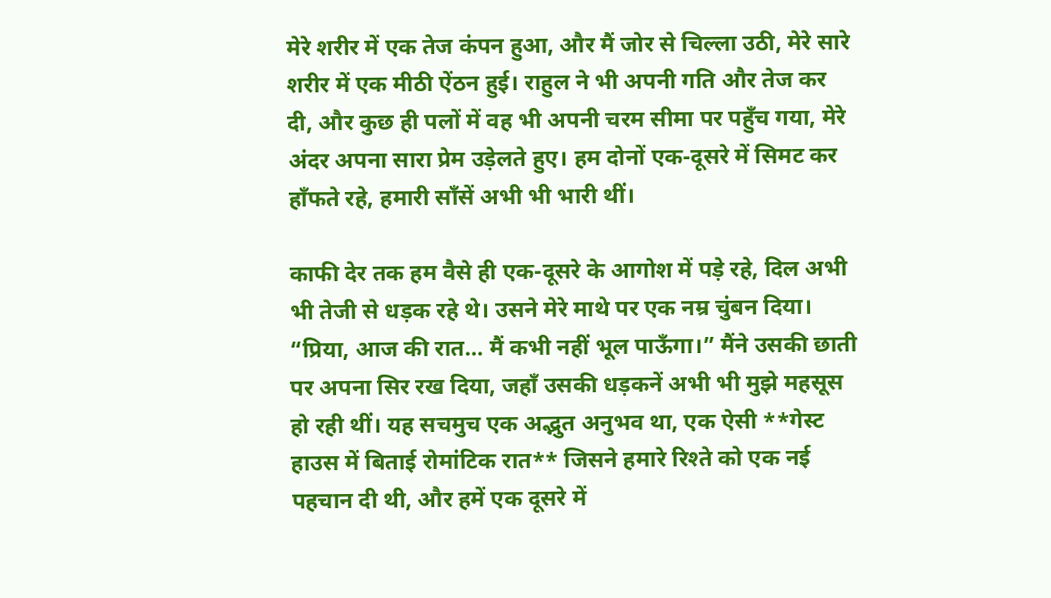मेरे शरीर में एक तेज कंपन हुआ, और मैं जोर से चिल्ला उठी, मेरे सारे शरीर में एक मीठी ऐंठन हुई। राहुल ने भी अपनी गति और तेज कर दी, और कुछ ही पलों में वह भी अपनी चरम सीमा पर पहुँच गया, मेरे अंदर अपना सारा प्रेम उड़ेलते हुए। हम दोनों एक-दूसरे में सिमट कर हाँफते रहे, हमारी साँसें अभी भी भारी थीं।

काफी देर तक हम वैसे ही एक-दूसरे के आगोश में पड़े रहे, दिल अभी भी तेजी से धड़क रहे थे। उसने मेरे माथे पर एक नम्र चुंबन दिया। “प्रिया, आज की रात… मैं कभी नहीं भूल पाऊँगा।” मैंने उसकी छाती पर अपना सिर रख दिया, जहाँ उसकी धड़कनें अभी भी मुझे महसूस हो रही थीं। यह सचमुच एक अद्भुत अनुभव था, एक ऐसी **गेस्ट हाउस में बिताई रोमांटिक रात** जिसने हमारे रिश्ते को एक नई पहचान दी थी, और हमें एक दूसरे में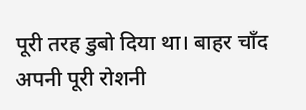पूरी तरह डुबो दिया था। बाहर चाँद अपनी पूरी रोशनी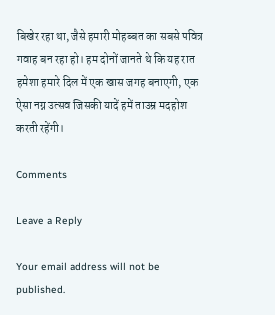बिखेर रहा था, जैसे हमारी मोहब्बत का सबसे पवित्र गवाह बन रहा हो। हम दोनों जानते थे कि यह रात हमेशा हमारे दिल में एक खास जगह बनाएगी, एक ऐसा नग्न उत्सव जिसकी यादें हमें ताउम्र मदहोश करती रहेंगी।

Comments

Leave a Reply

Your email address will not be published.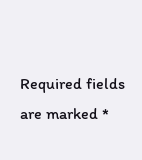Required fields are marked *